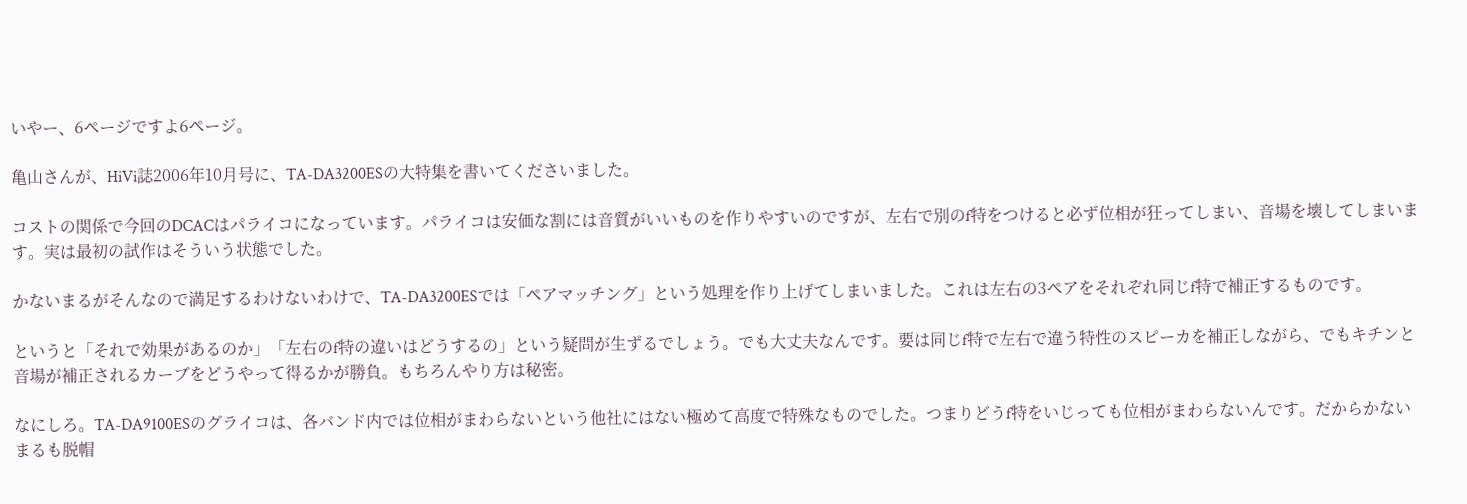いやー、6ページですよ6ページ。

亀山さんが、HiVi誌2006年10月号に、TA-DA3200ESの大特集を書いてくださいました。

コストの関係で今回のDCACはパライコになっています。パライコは安価な割には音質がいいものを作りやすいのですが、左右で別のf特をつけると必ず位相が狂ってしまい、音場を壊してしまいます。実は最初の試作はそういう状態でした。

かないまるがそんなので満足するわけないわけで、TA-DA3200ESでは「ペアマッチング」という処理を作り上げてしまいました。これは左右の3ペアをそれぞれ同じf特で補正するものです。

というと「それで効果があるのか」「左右のf特の違いはどうするの」という疑問が生ずるでしょう。でも大丈夫なんです。要は同じf特で左右で違う特性のスピーカを補正しながら、でもキチンと音場が補正されるカーブをどうやって得るかが勝負。もちろんやり方は秘密。

なにしろ。TA-DA9100ESのグライコは、各バンド内では位相がまわらないという他社にはない極めて高度で特殊なものでした。つまりどうf特をいじっても位相がまわらないんです。だからかないまるも脱帽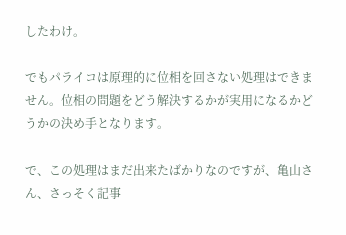したわけ。

でもパライコは原理的に位相を回さない処理はできません。位相の問題をどう解決するかが実用になるかどうかの決め手となります。

で、この処理はまだ出来たばかりなのですが、亀山さん、さっそく記事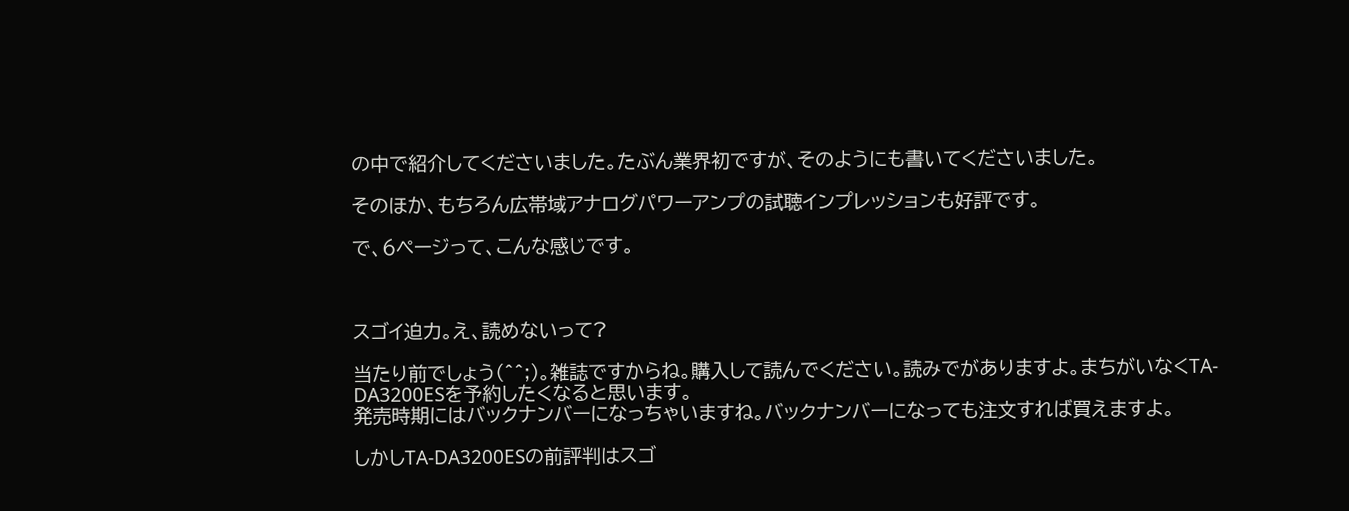の中で紹介してくださいました。たぶん業界初ですが、そのようにも書いてくださいました。

そのほか、もちろん広帯域アナログパワーアンプの試聴インプレッションも好評です。

で、6ページって、こんな感じです。



スゴイ迫力。え、読めないって?

当たり前でしょう(^^;)。雑誌ですからね。購入して読んでください。読みでがありますよ。まちがいなくTA-DA3200ESを予約したくなると思います。
発売時期にはバックナンバーになっちゃいますね。バックナンバーになっても注文すれば買えますよ。

しかしTA-DA3200ESの前評判はスゴ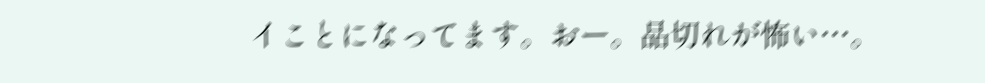イことになってます。おー。品切れが怖い…。